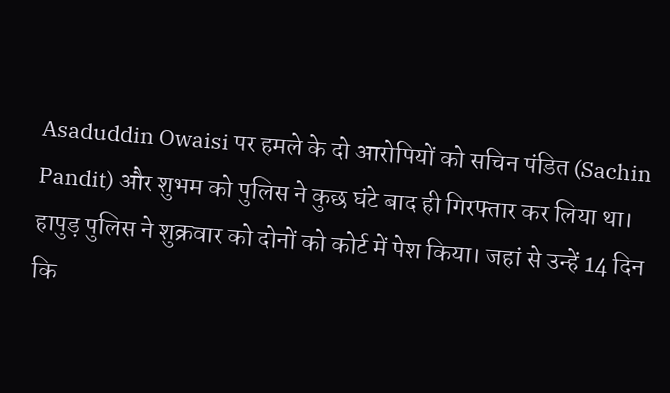Asaduddin Owaisi पर हमले के दो आरोपियों को सचिन पंडित (Sachin Pandit) और शुभम को पुलिस ने कुछ घंटे बाद ही गिरफ्तार कर लिया था। हापुड़ पुलिस ने शुक्रवार को दोनों को कोर्ट में पेश किया। जहां से उन्हें 14 दिन कि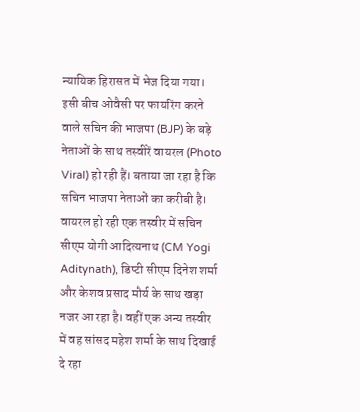न्यायिक हिरासत में भेज दिया गया। इसी बीच ओवैसी पर फायरिंग करने वाले सचिन की भाजपा (BJP) के बड़े नेताओं के साथ तस्वीरें वायरल (Photo Viral) हो रही हैं। बताया जा रहा है कि सचिन भाजपा नेताओं का करीबी है। वायरल हो रही एक तस्वीर में सचिन सीएम योगी आदित्यनाथ (CM Yogi Aditynath), डिप्टी सीएम दिनेश शर्मा और केशव प्रसाद मौर्य के साथ खड़ा नजर आ रहा है। वहीं एक अन्य तस्वीर में वह सांसद महेश शर्मा के साथ दिखाई दे रहा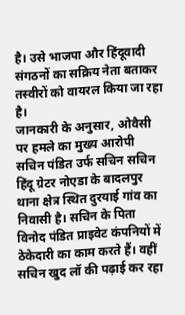है। उसे भाजपा और हिंदूवादी संगठनों का सक्रिय नेता बताकर तस्वीरों को वायरल किया जा रहा है।
जानकारी के अनुसार, ओवैसी पर हमले का मुख्य आरोपी सचिन पंडित उर्फ सचिन सचिन हिंदू ग्रेटर नोएडा के बादलपुर थाना क्षेत्र स्थित दुरयाई गांव का निवासी है। सचिन के पिता विनोद पंडित प्राइवेट कंपनियों में ठेकेदारी का काम करते हैं। वहीं सचिन खुद लॉ की पढ़ाई कर रहा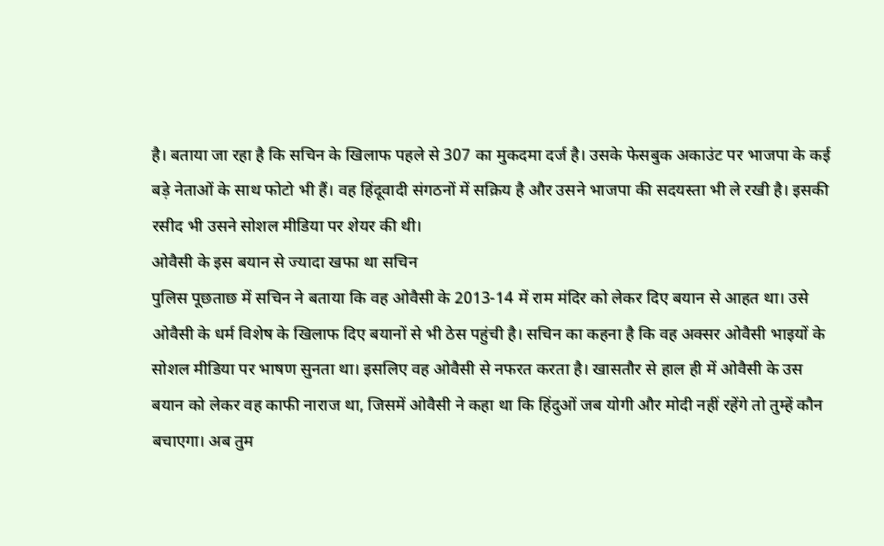है। बताया जा रहा है कि सचिन के खिलाफ पहले से 307 का मुकदमा दर्ज है। उसके फेसबुक अकाउंट पर भाजपा के कई बड़े नेताओं के साथ फोटो भी हैं। वह हिंदूवादी संगठनों में सक्रिय है और उसने भाजपा की सदयस्ता भी ले रखी है। इसकी रसीद भी उसने सोशल मीडिया पर शेयर की थी।
ओवैसी के इस बयान से ज्यादा खफा था सचिन
पुलिस पूछताछ में सचिन ने बताया कि वह ओवैसी के 2013-14 में राम मंदिर को लेकर दिए बयान से आहत था। उसे ओवैसी के धर्म विशेष के खिलाफ दिए बयानों से भी ठेस पहुंची है। सचिन का कहना है कि वह अक्सर ओवैसी भाइयों के सोशल मीडिया पर भाषण सुनता था। इसलिए वह ओवैसी से नफरत करता है। खासतौर से हाल ही में ओवैसी के उस बयान को लेकर वह काफी नाराज था, जिसमें ओवैसी ने कहा था कि हिंदुओं जब योगी और मोदी नहीं रहेंगे तो तुम्हें कौन बचाएगा। अब तुम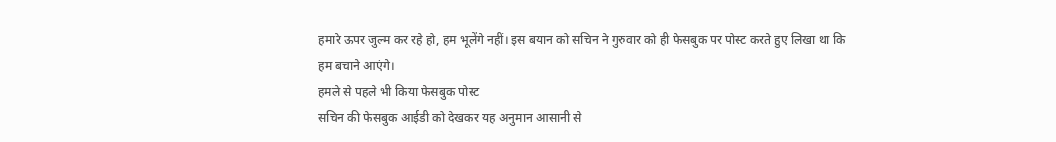हमारे ऊपर जुल्म कर रहे हो, हम भूलेंगे नहीं। इस बयान को सचिन ने गुरुवार को ही फेसबुक पर पोस्ट करते हुए लिखा था कि हम बचाने आएंगे।
हमले से पहले भी किया फेसबुक पोस्ट
सचिन की फेसबुक आईडी को देखकर यह अनुमान आसानी से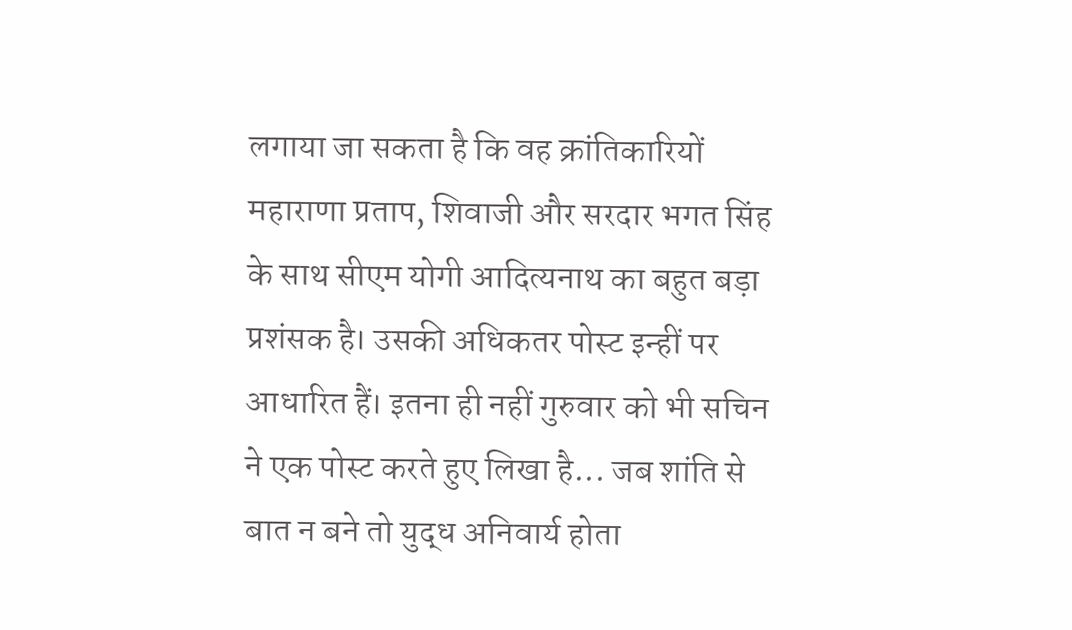लगाया जा सकता है कि वह क्रांतिकारियों महाराणा प्रताप, शिवाजी और सरदार भगत सिंह के साथ सीएम योगी आदित्यनाथ का बहुत बड़ा प्रशंसक है। उसकी अधिकतर पोस्ट इन्हीं पर आधारित हैं। इतना ही नहीं गुरुवार को भी सचिन ने एक पोस्ट करते हुए लिखा है... जब शांति से बात न बने तो युद्ध अनिवार्य होता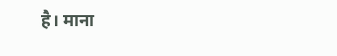है। माना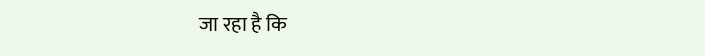जा रहा है कि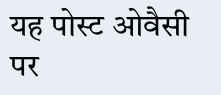यह पोस्ट ओवैसी पर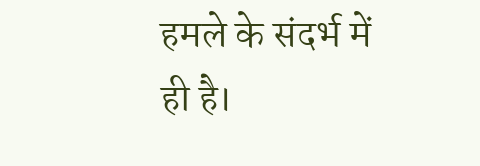हमले के संदर्भ में ही है।